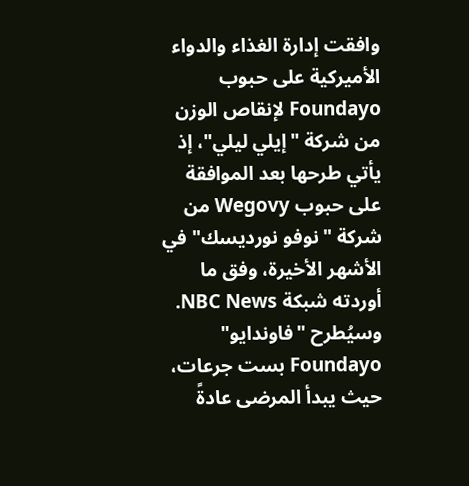وافقت إدارة الغذاء والدواء الأميركية على حبوب Foundayo لإنقاص الوزن من شركة "إيلي ليلي"، إذ يأتي طرحها بعد الموافقة على حبوب Wegovy من شركة "نوفو نورديسك" في الأشهر الأخيرة، وفق ما أوردته شبكة NBC News.
وسيُطرح "فاوندايو" Foundayo بست جرعات، حيث يبدأ المرضى عادةً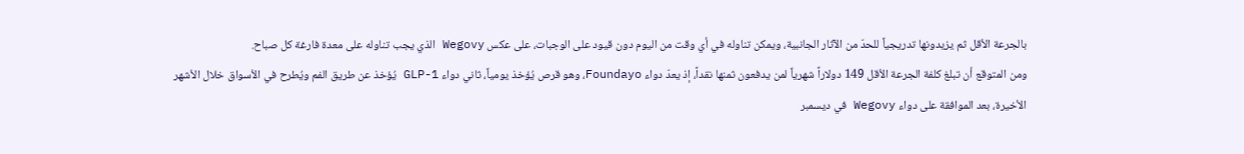بالجرعة الأقل ثم يزيدونها تدريجياً للحدّ من الآثار الجانبية، ويمكن تناوله في أي وقت من اليوم دون قيود على الوجبات، على عكس Wegovy الذي يجب تناوله على معدة فارغة كل صباح.
ومن المتوقع أن تبلغ كلفة الجرعة الأقل 149 دولاراً شهرياً لمن يدفعون ثمنها نقداً، إذ يعدّ دواء Foundayo، وهو قرص يُؤخذ يومياً، ثاني دواء GLP-1 يُؤخذ عن طريق الفم ويُطرح في الأسواق خلال الأشهر الأخيرة، بعد الموافقة على دواء Wegovy في ديسمبر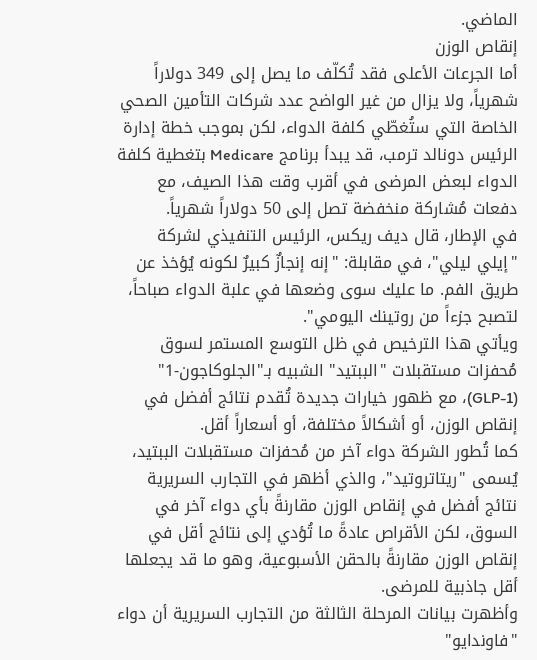الماضي.
إنقاص الوزن
أما الجرعات الأعلى فقد تُكلّف ما يصل إلى 349 دولاراً شهرياً، ولا يزال من غير الواضح عدد شركات التأمين الصحي الخاصة التي ستُغطّي كلفة الدواء، لكن بموجب خطة إدارة الرئيس دونالد ترمب، قد يبدأ برنامج Medicare بتغطية كلفة الدواء لبعض المرضى في أقرب وقت هذا الصيف، مع دفعات مُشاركة منخفضة تصل إلى 50 دولاراً شهرياً.
في الإطار، قال ديف ريكس، الرئيس التنفيذي لشركة "إيلي ليلي"، في مقابلة: "إنه إنجازٌ كبيرٌ لكونه يُؤخذ عن طريق الفم. ما عليك سوى وضعها في علبة الدواء صباحاً، لتصبح جزءاً من روتينك اليومي".
ويأتي هذا الترخيص في ظل التوسع المستمر لسوق مُحفزات مستقبلات "الببتيد" الشبيه بـ"الجلوكاجون-1" (GLP-1)، مع ظهور خيارات جديدة تُقدم نتائج أفضل في إنقاص الوزن، أو أشكالاً مختلفة، أو أسعاراً أقل.
كما تُطور الشركة دواء آخر من مُحفزات مستقبلات الببتيد، يُسمى "ريتاتروتيد"، والذي أظهر في التجارب السريرية نتائج أفضل في إنقاص الوزن مقارنةً بأي دواء آخر في السوق، لكن الأقراص عادةً ما تُؤدي إلى نتائج أقل في إنقاص الوزن مقارنةً بالحقن الأسبوعية، وهو ما قد يجعلها أقل جاذبية للمرضى.
وأظهرت بيانات المرحلة الثالثة من التجارب السريرية أن دواء "فاوندايو"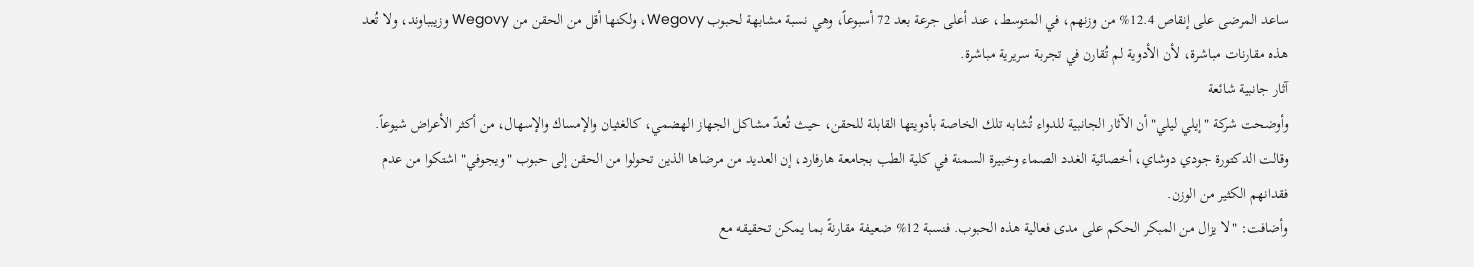ساعد المرضى على إنقاص 12.4% من وزنهم، في المتوسط، عند أعلى جرعة بعد 72 أسبوعاً، وهي نسبة مشابهة لحبوب Wegovy، ولكنها أقل من الحقن من Wegovy وزيبباوند، ولا تُعد هذه مقارنات مباشرة، لأن الأدوية لم تُقارن في تجربة سريرية مباشرة.
آثار جانبية شائعة
وأوضحت شركة "إيلي ليلي" أن الآثار الجانبية للدواء تُشابه تلك الخاصة بأدويتها القابلة للحقن، حيث تُعدّ مشاكل الجهاز الهضمي، كالغثيان والإمساك والإسهال، من أكثر الأعراض شيوعاً.
وقالت الدكتورة جودي دوشاي، أخصائية الغدد الصماء وخبيرة السمنة في كلية الطب بجامعة هارفارد، إن العديد من مرضاها الذين تحولوا من الحقن إلى حبوب "ويجوفي" اشتكوا من عدم فقدانهم الكثير من الوزن.
وأضافت: "لا يزال من المبكر الحكم على مدى فعالية هذه الحبوب. فنسبة 12% ضعيفة مقارنةً بما يمكن تحقيقه مع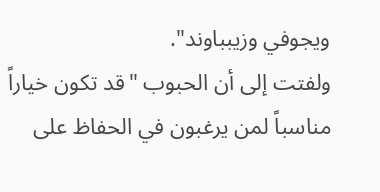ويجوفي وزيبباوند".
ولفتت إلى أن الحبوب "قد تكون خياراً مناسباً لمن يرغبون في الحفاظ على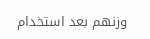وزنهم بعد استخدام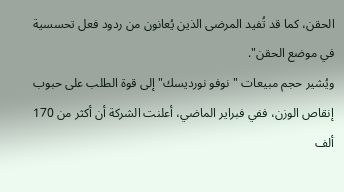الحقن، كما قد تُفيد المرضى الذين يُعانون من ردود فعل تحسسية في موضع الحقن".
ويُشير حجم مبيعات "نوفو نورديسك" إلى قوة الطلب على حبوب إنقاص الوزن، ففي فبراير الماضي، أعلنت الشركة أن أكثر من 170 ألف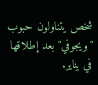شخص يتناولون حبوب "ويجوفي" بعد إطلاقها في يناير.